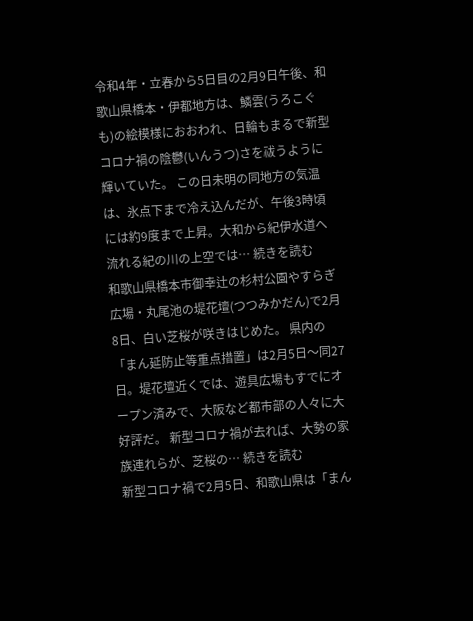令和4年・立春から5日目の2月9日午後、和歌山県橋本・伊都地方は、鱗雲(うろこぐも)の絵模様におおわれ、日輪もまるで新型コロナ禍の陰鬱(いんうつ)さを祓うように輝いていた。 この日未明の同地方の気温は、氷点下まで冷え込んだが、午後3時頃には約9度まで上昇。大和から紀伊水道へ流れる紀の川の上空では… 続きを読む
和歌山県橋本市御幸辻の杉村公園やすらぎ広場・丸尾池の堤花壇(つつみかだん)で2月8日、白い芝桜が咲きはじめた。 県内の「まん延防止等重点措置」は2月5日〜同27日。堤花壇近くでは、遊具広場もすでにオープン済みで、大阪など都市部の人々に大好評だ。 新型コロナ禍が去れば、大勢の家族連れらが、芝桜の… 続きを読む
新型コロナ禍で2月5日、和歌山県は「まん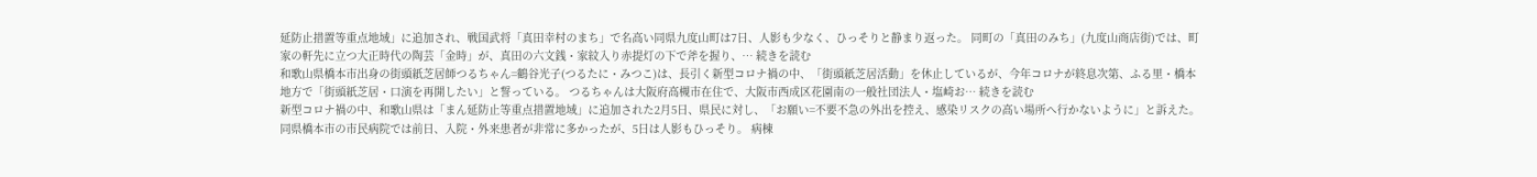延防止措置等重点地域」に追加され、戦国武将「真田幸村のまち」で名高い同県九度山町は7日、人影も少なく、ひっそりと静まり返った。 同町の「真田のみち」(九度山商店街)では、町家の軒先に立つ大正時代の陶芸「金時」が、真田の六文銭・家紋入り赤提灯の下で斧を握り、… 続きを読む
和歌山県橋本市出身の街頭紙芝居師つるちゃん=鶴谷光子(つるたに・みつこ)は、長引く新型コロナ禍の中、「街頭紙芝居活動」を休止しているが、今年コロナが終息次第、ふる里・橋本地方で「街頭紙芝居・口演を再開したい」と誓っている。 つるちゃんは大阪府高槻市在住で、大阪市西成区花園南の一般社団法人・塩崎お… 続きを読む
新型コロナ禍の中、和歌山県は「まん延防止等重点措置地域」に追加された2月5日、県民に対し、「お願い=不要不急の外出を控え、感染リスクの高い場所へ行かないように」と訴えた。 同県橋本市の市民病院では前日、入院・外来患者が非常に多かったが、5日は人影もひっそり。 病棟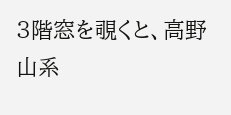3階窓を覗くと、高野山系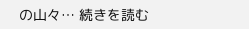の山々… 続きを読む